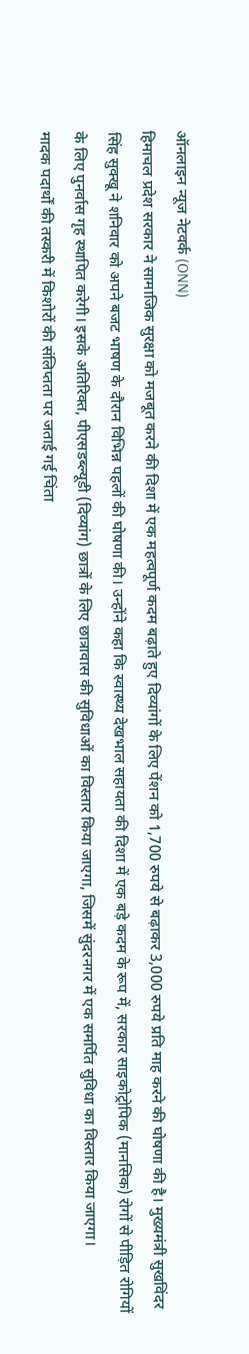ऑनलाइन न्यूज नेटवर्क (ONN)
हिमाचल प्रदेश सरकार ने सामाजिक सुरक्षा को मजबूत करने की दिशा में एक महत्वपूर्ण कदम बढ़ाते हुए दिव्यांगों के लिए पेंशन को 1,700 रुपये से बढ़ाकर 3,000 रुपये प्रति माह करने की घोषणा की है। मुख्यमंत्री सुखविंदर सिंह सुक्खू ने शनिवार को अपने बजट भाषण के दौरान विभिन्न पहलों की घोषणा की। उन्होंने कहा कि स्वास्थ्य देखभाल सहायता की दिशा में एक बड़े कदम के रूप में, सरकार साइकोट्रोपिक (मानसिक) रोगों से पीड़ित रोगियों के लिए पुनर्वास गृह स्थापित करेगी। इसके अतिरिक्त, पीएसडब्ल्यूडी (दिव्यांग) छात्रों के लिए छात्रावास की सुविधाओं का विस्तार किया जाएगा, जिसमें सुंदरनगर में एक समर्पित सुविधा का विस्तार किया जाएगा।
मादक पदार्थों की तस्करी में किशोरों की संलिप्तता पर जताई गई चिंता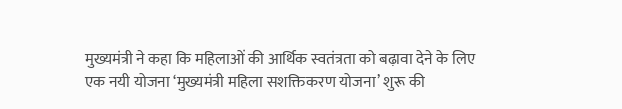मुख्यमंत्री ने कहा कि महिलाओं की आर्थिक स्वतंत्रता को बढ़ावा देने के लिए एक नयी योजना ‘मुख्यमंत्री महिला सशक्तिकरण योजना’ शुरू की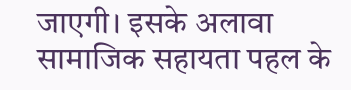जाएगी। इसके अलावा सामाजिक सहायता पहल के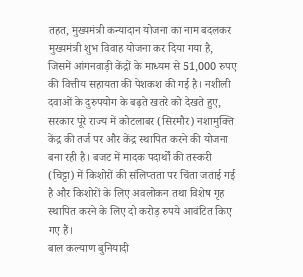तहत, मुख्यमंत्री कन्यादान योजना का नाम बदलकर मुख्यमंत्री शुभ विवाह योजना कर दिया गया है, जिसमें आंगनवाड़ी केंद्रों के माध्यम से 51,000 रुपए की वित्तीय सहायता की पेशकश की गई है। नशीली दवाओं के दुरुपयोग के बढ़ते खतरे को देखते हुए, सरकार पूरे राज्य में कोटलाबर (सिरमौर) नशामुक्ति केंद्र की तर्ज पर और केंद्र स्थापित करने की योजना बना रही है। बजट में मादक पदार्थों की तस्करी (चिट्टा) में किशोरों की संलिप्तता पर चिंता जताई गई है और किशोरों के लिए अवलोकन तथा विशेष गृह स्थापित करने के लिए दो करोड़ रुपये आवंटित किए गए हैं।
बाल कल्याण बुनियादी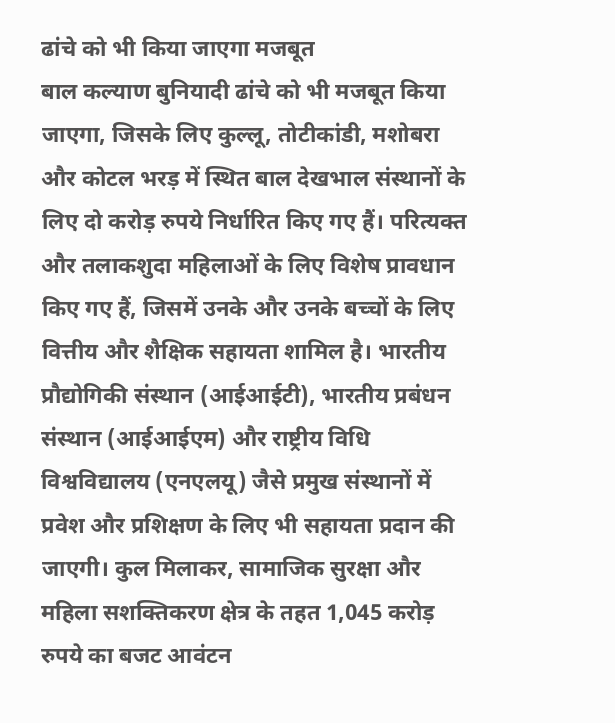ढांचे को भी किया जाएगा मजबूत
बाल कल्याण बुनियादी ढांचे को भी मजबूत किया जाएगा, जिसके लिए कुल्लू, तोटीकांडी, मशोबरा और कोटल भरड़ में स्थित बाल देखभाल संस्थानों के लिए दो करोड़ रुपये निर्धारित किए गए हैं। परित्यक्त और तलाकशुदा महिलाओं के लिए विशेष प्रावधान किए गए हैं, जिसमें उनके और उनके बच्चों के लिए वित्तीय और शैक्षिक सहायता शामिल है। भारतीय प्रौद्योगिकी संस्थान (आईआईटी), भारतीय प्रबंधन संस्थान (आईआईएम) और राष्ट्रीय विधि विश्वविद्यालय (एनएलयू) जैसे प्रमुख संस्थानों में प्रवेश और प्रशिक्षण के लिए भी सहायता प्रदान की जाएगी। कुल मिलाकर, सामाजिक सुरक्षा और महिला सशक्तिकरण क्षेत्र के तहत 1,045 करोड़ रुपये का बजट आवंटन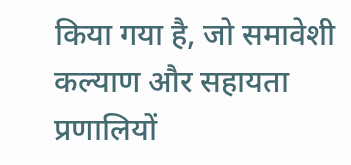किया गया है, जो समावेशी कल्याण और सहायता प्रणालियों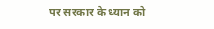पर सरकार के ध्यान को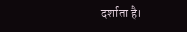दर्शाता है।